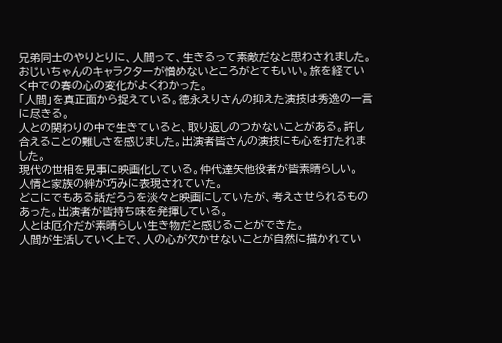兄弟同士のやりとりに、人間って、生きるって素敵だなと思わされました。
おじいちゃんのキャラクターが憎めないところがとてもいい。旅を経ていく中での春の心の変化がよくわかった。
「人間」を真正面から捉えている。徳永えりさんの抑えた演技は秀逸の一言に尽きる。
人との関わりの中で生きていると、取り返しのつかないことがある。許し合えることの難しさを感じました。出演者皆さんの演技にも心を打たれました。
現代の世相を見事に映画化している。仲代達矢他役者が皆素晴らしい。
人情と家族の絆が巧みに表現されていた。
どこにでもある話だろうを淡々と映画にしていたが、考えさせられるものあった。出演者が皆持ち味を発揮している。
人とは厄介だが素晴らしい生き物だと感じることができた。
人間が生活していく上で、人の心が欠かせないことが自然に描かれてい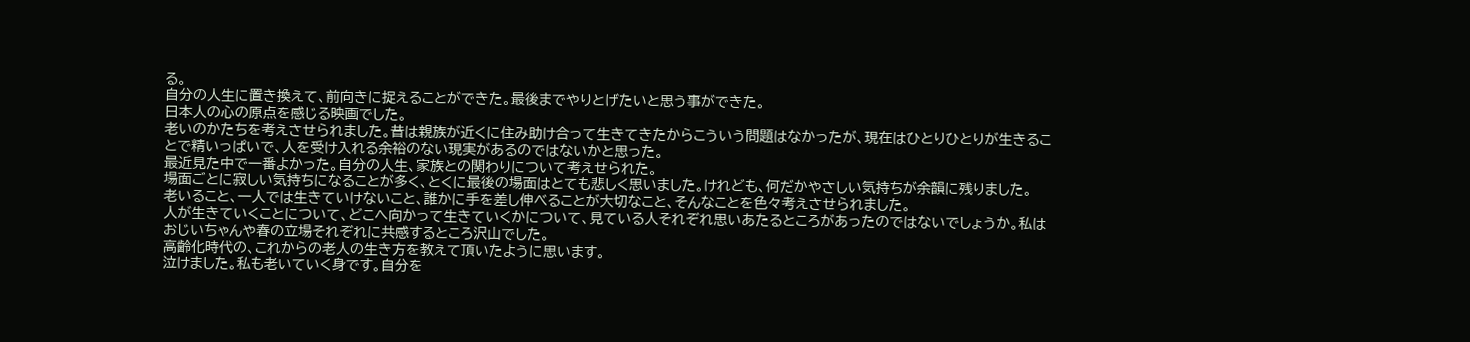る。
自分の人生に置き換えて、前向きに捉えることができた。最後までやりとげたいと思う事ができた。
日本人の心の原点を感じる映画でした。
老いのかたちを考えさせられました。昔は親族が近くに住み助け合って生きてきたからこういう問題はなかったが、現在はひとりひとりが生きることで精いっぱいで、人を受け入れる余裕のない現実があるのではないかと思った。
最近見た中で一番よかった。自分の人生、家族との関わりについて考えせられた。
場面ごとに寂しい気持ちになることが多く、とくに最後の場面はとても悲しく思いました。けれども、何だかやさしい気持ちが余韻に残りました。
老いること、一人では生きていけないこと、誰かに手を差し伸べることが大切なこと、そんなことを色々考えさせられました。
人が生きていくことについて、どこへ向かって生きていくかについて、見ている人それぞれ思いあたるところがあったのではないでしょうか。私はおじいちゃんや春の立場それぞれに共感するところ沢山でした。
高齢化時代の、これからの老人の生き方を教えて頂いたように思います。
泣けました。私も老いていく身です。自分を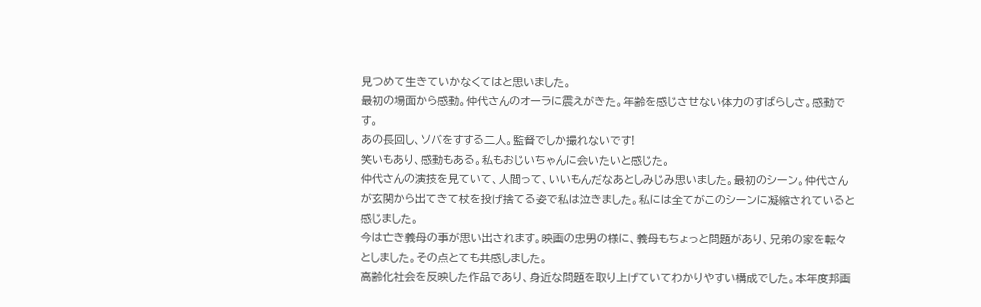見つめて生きていかなくてはと思いました。
最初の場面から感動。仲代さんのオーラに震えがきた。年齢を感じさせない体力のすばらしさ。感動です。
あの長回し、ソバをすする二人。監督でしか撮れないです!
笑いもあり、感動もある。私もおじいちゃんに会いたいと感じた。
仲代さんの演技を見ていて、人間って、いいもんだなあとしみじみ思いました。最初のシーン。仲代さんが玄関から出てきて杖を投げ捨てる姿で私は泣きました。私には全てがこのシーンに凝縮されていると感じました。
今は亡き義母の事が思い出されます。映画の忠男の様に、義母もちょっと問題があり、兄弟の家を転々としました。その点とても共感しました。
高齢化社会を反映した作品であり、身近な問題を取り上げていてわかりやすい構成でした。本年度邦画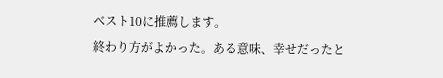ベスト10に推薦します。
終わり方がよかった。ある意味、幸せだったと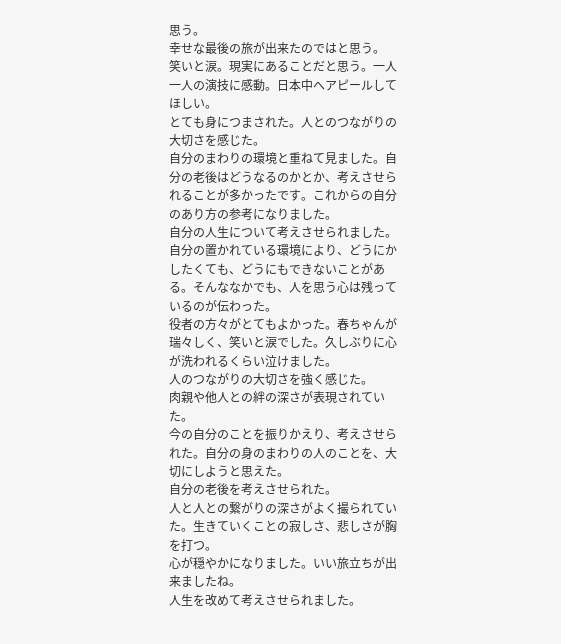思う。
幸せな最後の旅が出来たのではと思う。
笑いと涙。現実にあることだと思う。一人一人の演技に感動。日本中へアピールしてほしい。
とても身につまされた。人とのつながりの大切さを感じた。
自分のまわりの環境と重ねて見ました。自分の老後はどうなるのかとか、考えさせられることが多かったです。これからの自分のあり方の参考になりました。
自分の人生について考えさせられました。
自分の置かれている環境により、どうにかしたくても、どうにもできないことがある。そんななかでも、人を思う心は残っているのが伝わった。
役者の方々がとてもよかった。春ちゃんが瑞々しく、笑いと涙でした。久しぶりに心が洗われるくらい泣けました。
人のつながりの大切さを強く感じた。
肉親や他人との絆の深さが表現されていた。
今の自分のことを振りかえり、考えさせられた。自分の身のまわりの人のことを、大切にしようと思えた。
自分の老後を考えさせられた。
人と人との繋がりの深さがよく撮られていた。生きていくことの寂しさ、悲しさが胸を打つ。
心が穏やかになりました。いい旅立ちが出来ましたね。
人生を改めて考えさせられました。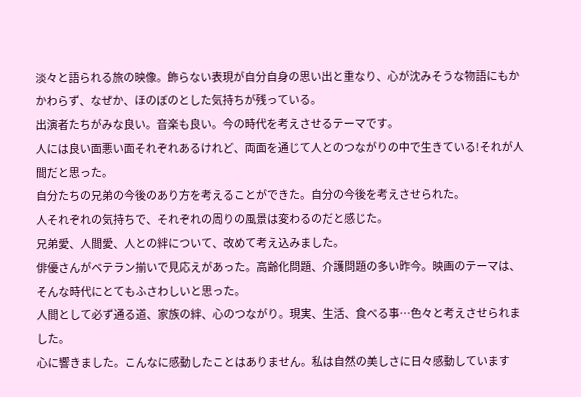淡々と語られる旅の映像。飾らない表現が自分自身の思い出と重なり、心が沈みそうな物語にもかかわらず、なぜか、ほのぼのとした気持ちが残っている。
出演者たちがみな良い。音楽も良い。今の時代を考えさせるテーマです。
人には良い面悪い面それぞれあるけれど、両面を通じて人とのつながりの中で生きている!それが人間だと思った。
自分たちの兄弟の今後のあり方を考えることができた。自分の今後を考えさせられた。
人それぞれの気持ちで、それぞれの周りの風景は変わるのだと感じた。
兄弟愛、人間愛、人との絆について、改めて考え込みました。
俳優さんがベテラン揃いで見応えがあった。高齢化問題、介護問題の多い昨今。映画のテーマは、そんな時代にとてもふさわしいと思った。
人間として必ず通る道、家族の絆、心のつながり。現実、生活、食べる事…色々と考えさせられました。
心に響きました。こんなに感動したことはありません。私は自然の美しさに日々感動しています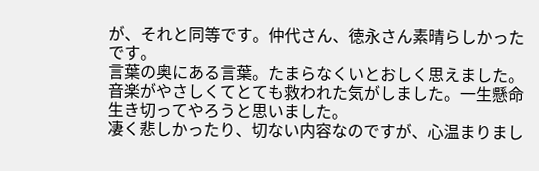が、それと同等です。仲代さん、徳永さん素晴らしかったです。
言葉の奥にある言葉。たまらなくいとおしく思えました。音楽がやさしくてとても救われた気がしました。一生懸命生き切ってやろうと思いました。
凄く悲しかったり、切ない内容なのですが、心温まりまし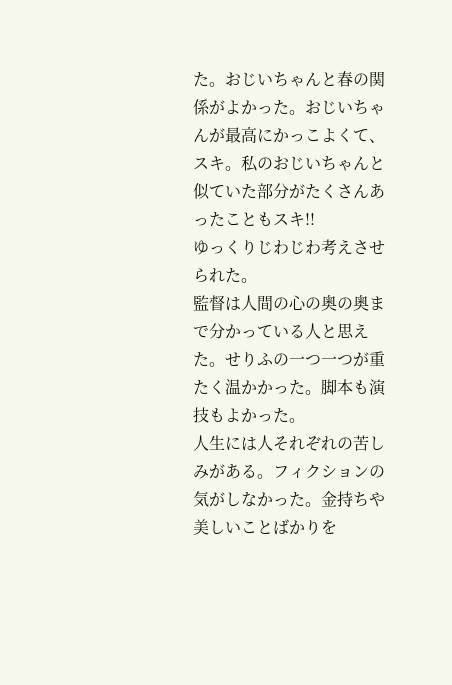た。おじいちゃんと春の関係がよかった。おじいちゃんが最高にかっこよくて、スキ。私のおじいちゃんと似ていた部分がたくさんあったこともスキ!!
ゆっくりじわじわ考えさせられた。
監督は人間の心の奥の奥まで分かっている人と思えた。せりふの一つ一つが重たく温かかった。脚本も演技もよかった。
人生には人それぞれの苦しみがある。フィクションの気がしなかった。金持ちや美しいことばかりを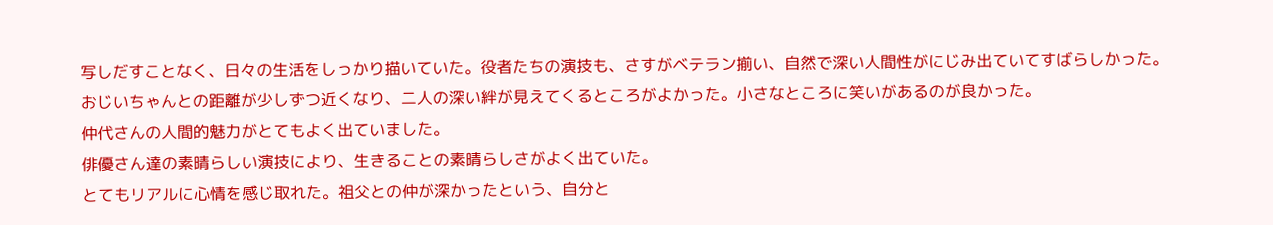写しだすことなく、日々の生活をしっかり描いていた。役者たちの演技も、さすがベテラン揃い、自然で深い人間性がにじみ出ていてすばらしかった。
おじいちゃんとの距離が少しずつ近くなり、二人の深い絆が見えてくるところがよかった。小さなところに笑いがあるのが良かった。
仲代さんの人間的魅力がとてもよく出ていました。
俳優さん達の素晴らしい演技により、生きることの素晴らしさがよく出ていた。
とてもリアルに心情を感じ取れた。祖父との仲が深かったという、自分と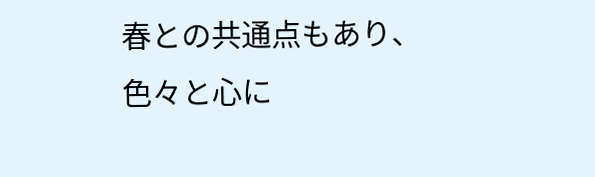春との共通点もあり、色々と心に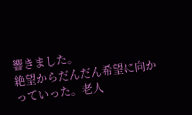響きました。
絶望からだんだん希望に向かっていった。老人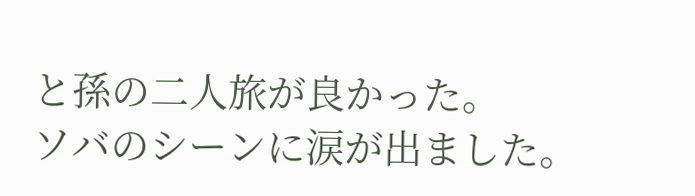と孫の二人旅が良かった。
ソバのシーンに涙が出ました。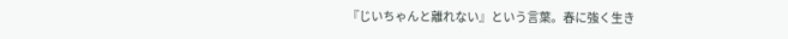『じいちゃんと離れない』という言葉。春に強く生き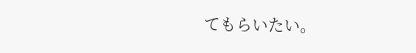てもらいたい。